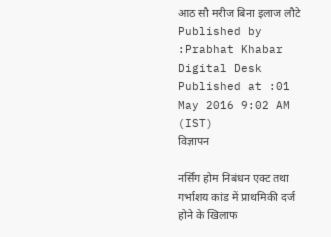आठ सौ मरीज बिना इलाज लौटे
Published by :Prabhat Khabar Digital Desk
Published at :01 May 2016 9:02 AM (IST)
विज्ञापन

नर्सिंग होम निबंधन एक्ट तथा गर्भाशय कांड में प्राथमिकी दर्ज होने के खिलाफ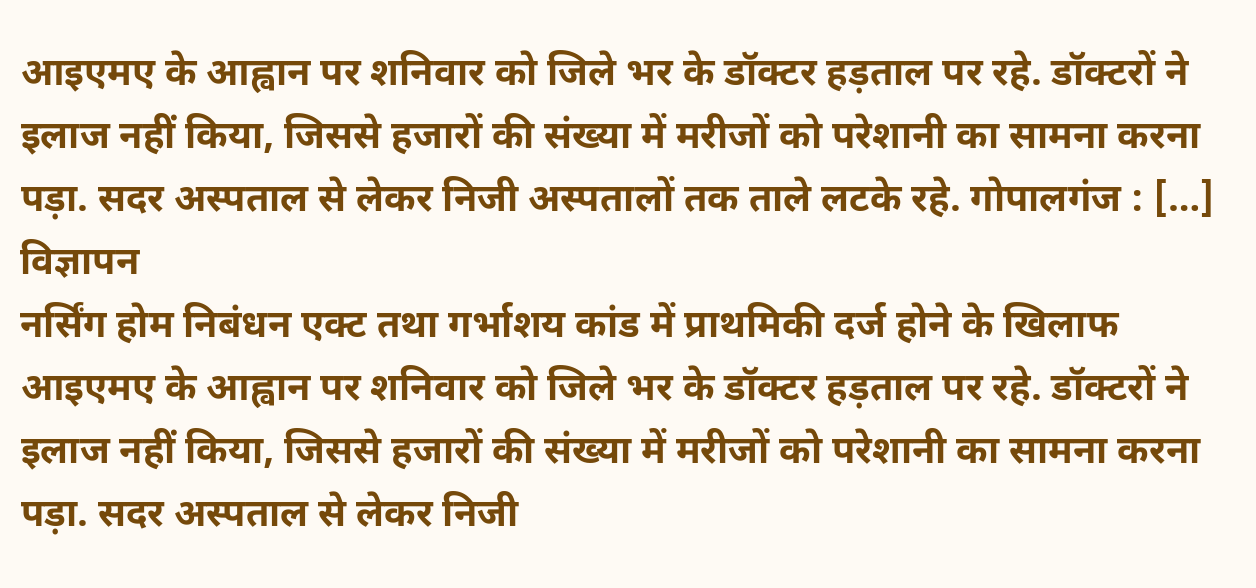आइएमए के आह्वान पर शनिवार को जिले भर के डॉक्टर हड़ताल पर रहे. डॉक्टरों ने इलाज नहीं किया, जिससे हजारों की संख्या में मरीजों को परेशानी का सामना करना पड़ा. सदर अस्पताल से लेकर निजी अस्पतालों तक ताले लटके रहे. गोपालगंज : […]
विज्ञापन
नर्सिंग होम निबंधन एक्ट तथा गर्भाशय कांड में प्राथमिकी दर्ज होने के खिलाफ आइएमए के आह्वान पर शनिवार को जिले भर के डॉक्टर हड़ताल पर रहे. डॉक्टरों ने इलाज नहीं किया, जिससे हजारों की संख्या में मरीजों को परेशानी का सामना करना पड़ा. सदर अस्पताल से लेकर निजी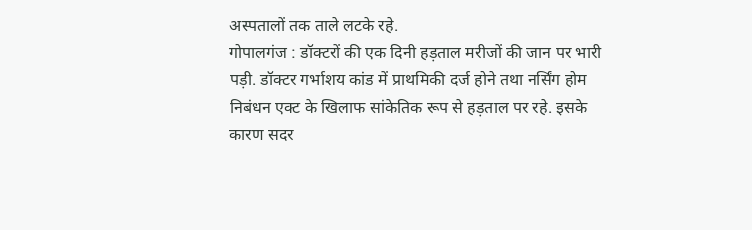अस्पतालों तक ताले लटके रहे.
गोपालगंज : डॉक्टरों की एक दिनी हड़ताल मरीजों की जान पर भारी पड़ी. डॉक्टर गर्भाशय कांड में प्राथमिकी दर्ज होने तथा नर्सिंग होम निबंधन एक्ट के खिलाफ सांकेतिक रूप से हड़ताल पर रहे. इसके कारण सदर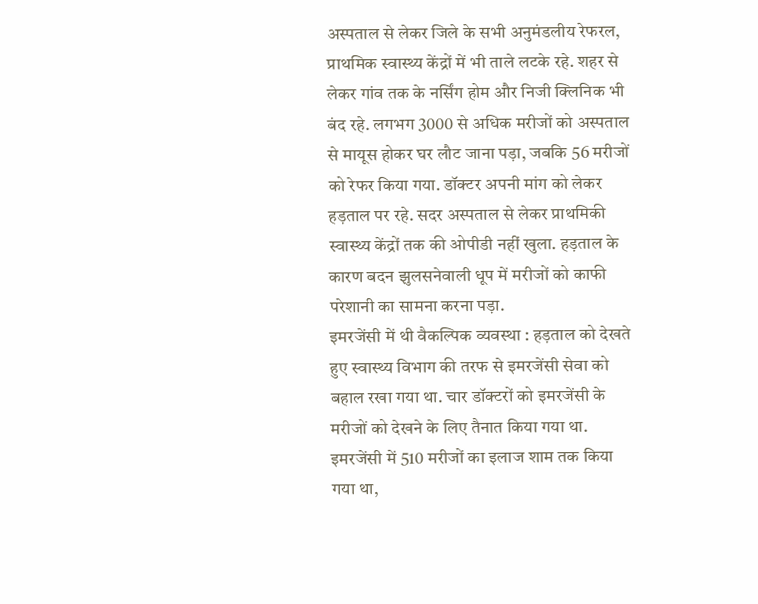अस्पताल से लेकर जिले के सभी अनुमंडलीय रेफरल, प्राथमिक स्वास्थ्य केंद्रों में भी ताले लटके रहे. शहर से लेकर गांव तक के नर्सिंग होम और निजी क्लिनिक भी बंद रहे. लगभग 3000 से अधिक मरीजों को अस्पताल से मायूस होकर घर लौट जाना पड़ा, जबकि 56 मरीजों को रेफर किया गया. डॉक्टर अपनी मांग को लेकर हड़ताल पर रहे. सदर अस्पताल से लेकर प्राथमिकी स्वास्थ्य केंद्रों तक की ओपीडी नहीं खुला. हड़ताल के कारण बदन झुलसनेवाली धूप में मरीजों को काफी परेशानी का सामना करना पड़ा.
इमरजेंसी में थी वैकल्पिक व्यवस्था : हड़ताल को देखते हुए स्वास्थ्य विभाग की तरफ से इमरजेंसी सेवा को बहाल रखा गया था. चार डॉक्टरों को इमरजेंसी के मरीजों को देखने के लिए तैनात किया गया था. इमरजेंसी में 510 मरीजों का इलाज शाम तक किया गया था,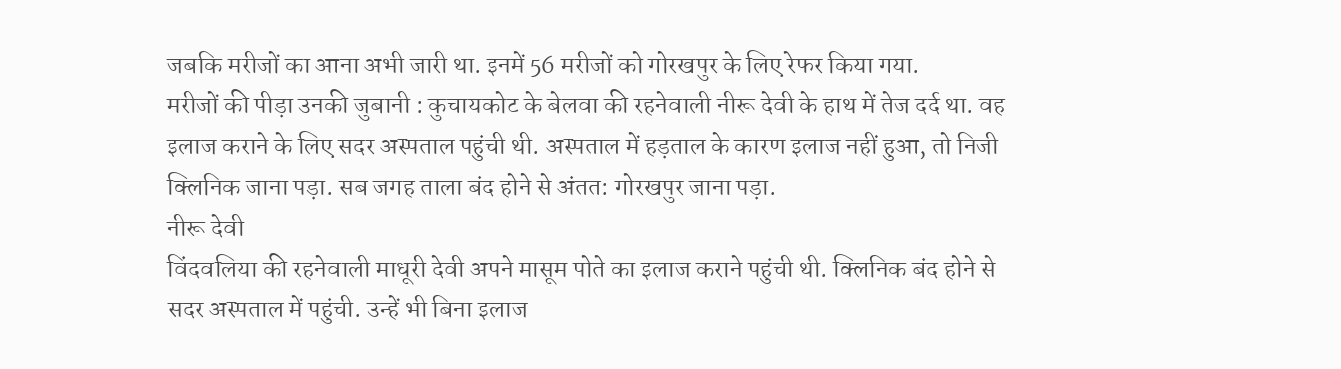जबकि मरीजों का आना अभी जारी था. इनमें 56 मरीजों को गोरखपुर के लिए रेफर किया गया.
मरीजों की पीड़ा उनकी जुबानी : कुचायकोट के बेलवा की रहनेवाली नीरू देवी के हाथ में तेज दर्द था. वह इलाज कराने के लिए सदर अस्पताल पहुंची थी. अस्पताल में हड़ताल के कारण इलाज नहीं हुआ, तो निजी क्लिनिक जाना पड़ा. सब जगह ताला बंद होने से अंतत: गोरखपुर जाना पड़ा.
नीरू देवी
विंदवलिया की रहनेवाली माधूरी देवी अपने मासूम पोते का इलाज कराने पहुंची थी. क्लिनिक बंद होने से सदर अस्पताल में पहुंची. उन्हें भी बिना इलाज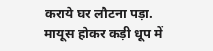कराये घर लौटना पड़ा. मायूस होकर कड़ी धूप में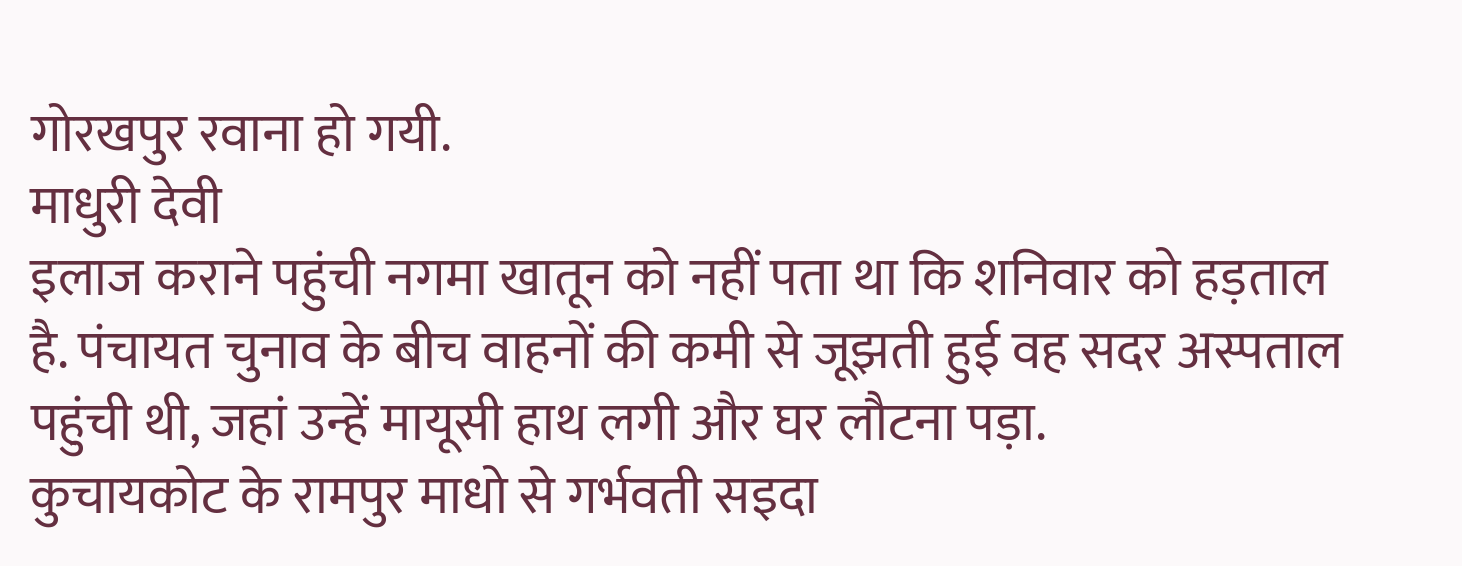गोरखपुर रवाना हो गयी.
माधुरी देवी
इलाज कराने पहुंची नगमा खातून को नहीं पता था कि शनिवार को हड़ताल है. पंचायत चुनाव के बीच वाहनों की कमी से जूझती हुई वह सदर अस्पताल पहुंची थी, जहां उन्हें मायूसी हाथ लगी और घर लौटना पड़ा.
कुचायकोट के रामपुर माधो से गर्भवती सइदा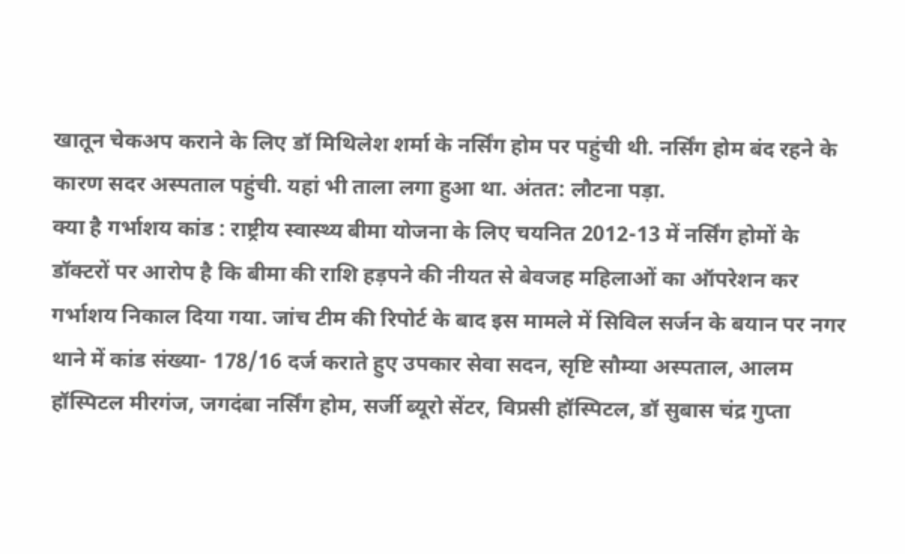खातून चेकअप कराने के लिए डॉ मिथिलेश शर्मा के नर्सिंग होम पर पहुंची थी. नर्सिंग होम बंद रहने के कारण सदर अस्पताल पहुंची. यहां भी ताला लगा हुआ था. अंतत: लौटना पड़ा.
क्या है गर्भाशय कांड : राष्ट्रीय स्वास्थ्य बीमा योजना के लिए चयनित 2012-13 में नर्सिंग होमों के डॉक्टरों पर आरोप है कि बीमा की राशि हड़पने की नीयत से बेवजह महिलाओं का ऑपरेशन कर गर्भाशय निकाल दिया गया. जांच टीम की रिपोर्ट के बाद इस मामले में सिविल सर्जन के बयान पर नगर थाने में कांड संख्या- 178/16 दर्ज कराते हुए उपकार सेवा सदन, सृष्टि सौम्या अस्पताल, आलम हॉस्पिटल मीरगंज, जगदंबा नर्सिंग होम, सर्जी ब्यूरो सेंटर, विप्रसी हॉस्पिटल, डॉ सुबास चंद्र गुप्ता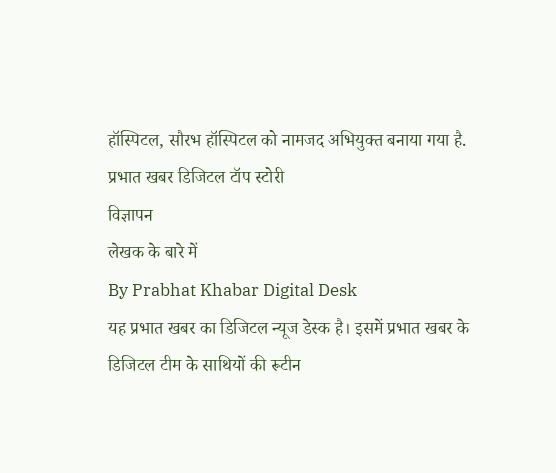हॉस्पिटल, सौरभ हॉस्पिटल को नामजद अभियुक्त बनाया गया है.
प्रभात खबर डिजिटल टॉप स्टोरी
विज्ञापन
लेखक के बारे में
By Prabhat Khabar Digital Desk
यह प्रभात खबर का डिजिटल न्यूज डेस्क है। इसमें प्रभात खबर के डिजिटल टीम के साथियों की रूटीन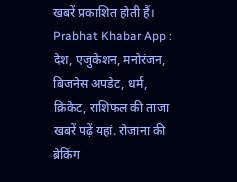खबरें प्रकाशित होती हैं।
Prabhat Khabar App :
देश, एजुकेशन, मनोरंजन, बिजनेस अपडेट, धर्म, क्रिकेट, राशिफल की ताजा खबरें पढ़ें यहां. रोजाना की ब्रेकिंग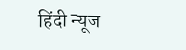हिंदी न्यूज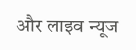और लाइव न्यूज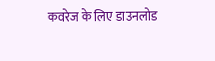कवरेज के लिए डाउनलोड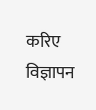करिए
विज्ञापन